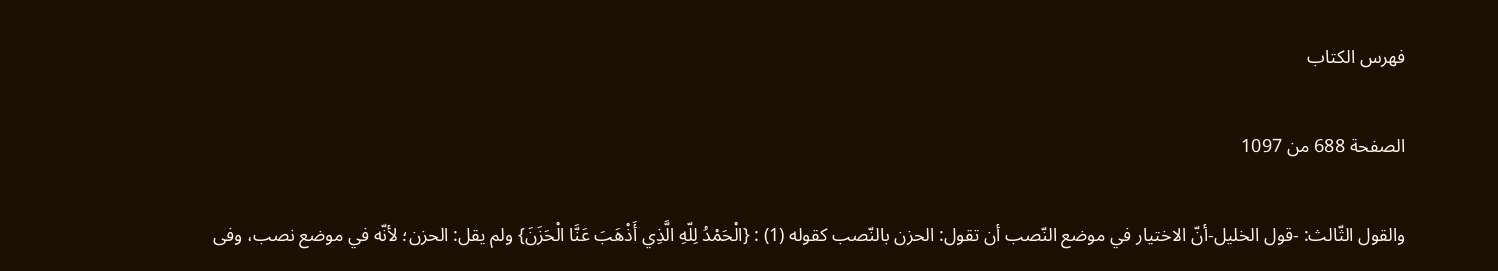فهرس الكتاب

الصفحة 688 من 1097

والقول الثّالث: -قول الخليل-أنّ الاختيار في موضع النّصب أن تقول: الحزن بالنّصب كقوله (1) : {الْحَمْدُ لِلّهِ الَّذِي أَذْهَبَ عَنَّا الْحَزَنَ} ولم يقل: الحزن؛ لأنّه في موضع نصب، وفى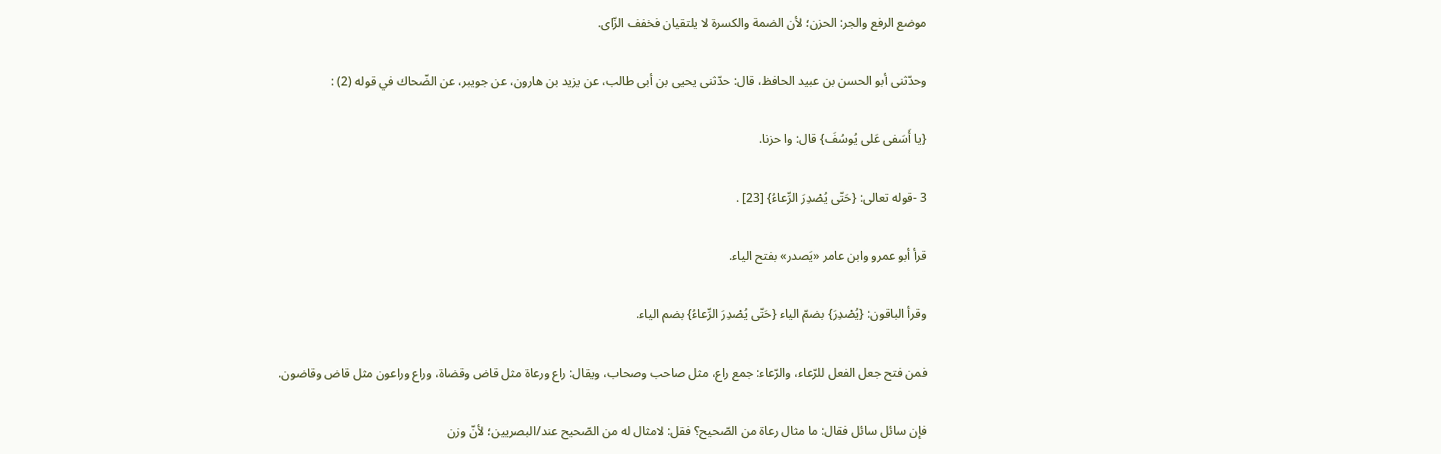موضع الرفع والجر: الحزن؛ لأن الضمة والكسرة لا يلتقيان فخفف الزّاى.

وحدّثنى أبو الحسن بن عبيد الحافظ، قال: حدّثنى يحيى بن أبى طالب، عن يزيد بن هارون، عن جويبر، عن الضّحاك في قوله (2) :

{يا أَسَفى عَلى يُوسُفَ} قال: وا حزنا.

3 -قوله تعالى: {حَتّى يُصْدِرَ الرِّعاءُ} [23] .

قرأ أبو عمرو وابن عامر «يَصدر» بفتح الياء.

وقرأ الباقون: {يُصْدِرَ} بضمّ الياء {حَتّى يُصْدِرَ الرِّعاءُ} بضم الياء.

فمن فتح جعل الفعل للرّعاء، والرّعاء: جمع راع، مثل صاحب وصحاب، ويقال: راع ورعاة مثل قاض وقضاة، وراع وراعون مثل قاض وقاضون.

فإن سائل سائل فقال: ما مثال رعاة من الصّحيح؟ فقل: لامثال له من الصّحيح عند/البصريين؛ لأنّ وزن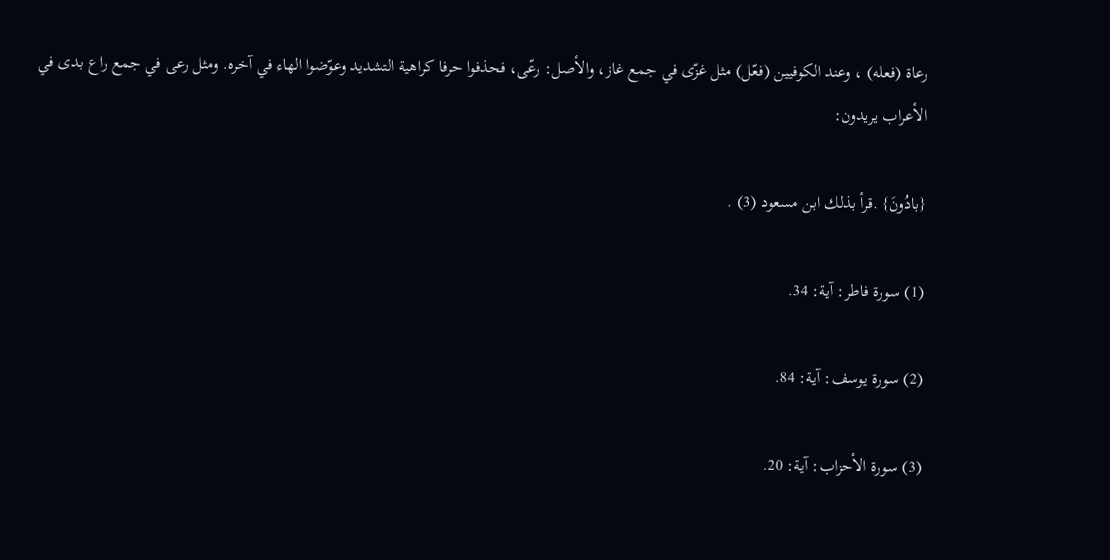رعاة (فعله) ، وعند الكوفيين (فعّل) مثل غزّى في جمع غاز، والأصل: رعّى، فحذفوا حرفا كراهية التشديد وعوّضوا الهاء في آخره. ومثل رعى في جمع راع بدى في الأعراب يريدون:

{بادُونَ} .قرأ بذلك ابن مسعود (3) .

(1) سورة فاطر: آية: 34.

(2) سورة يوسف: آية: 84.

(3) سورة الأحزاب: آية: 20.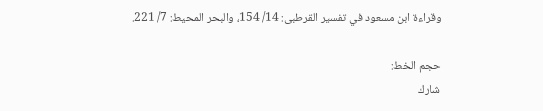وقراءة ابن مسعود في تفسير القرطبى: 14/ 154، والبحر المحيط: 7/ 221.

حجم الخط:
شارك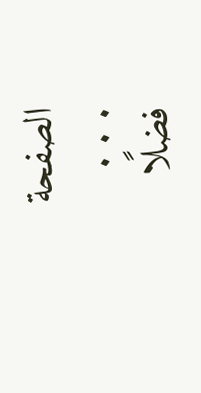الصفحة
. . .
فضلًا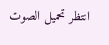انتظر تحميل الصوت